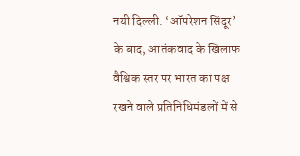नयी दिल्ली. ‘ऑपरेशन सिंदूर’ के बाद, आतंकवाद के खिलाफ वैश्विक स्तर पर भारत का पक्ष रखने वाले प्रतिनिधिमंडलों में से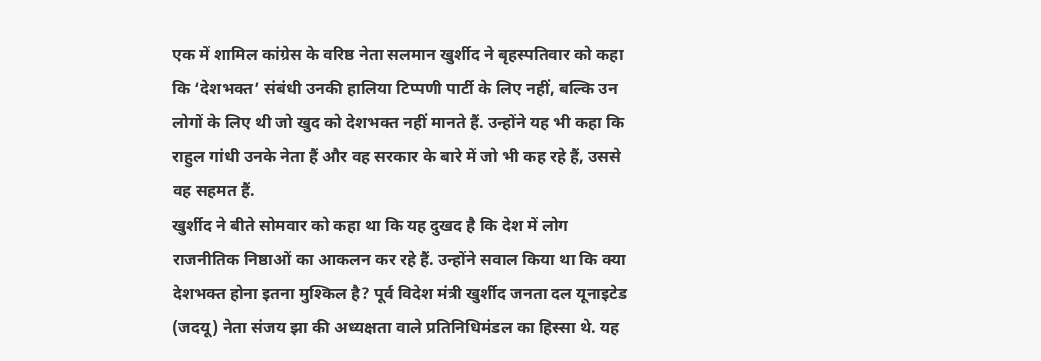एक में शामिल कांग्रेस के वरिष्ठ नेता सलमान खुर्शीद ने बृहस्पतिवार को कहा कि ‘देशभक्त’ संबंधी उनकी हालिया टिप्पणी पार्टी के लिए नहीं, बल्कि उन लोगों के लिए थी जो खुद को देशभक्त नहीं मानते हैं. उन्होंने यह भी कहा कि राहुल गांधी उनके नेता हैं और वह सरकार के बारे में जो भी कह रहे हैं, उससे वह सहमत हैं.
खुर्शीद ने बीते सोमवार को कहा था कि यह दुखद है कि देश में लोग राजनीतिक निष्ठाओं का आकलन कर रहे हैं. उन्होंने सवाल किया था कि क्या देशभक्त होना इतना मुश्किल है? पूर्व विदेश मंत्री खुर्शीद जनता दल यूनाइटेड (जदयू) नेता संजय झा की अध्यक्षता वाले प्रतिनिधिमंडल का हिस्सा थे. यह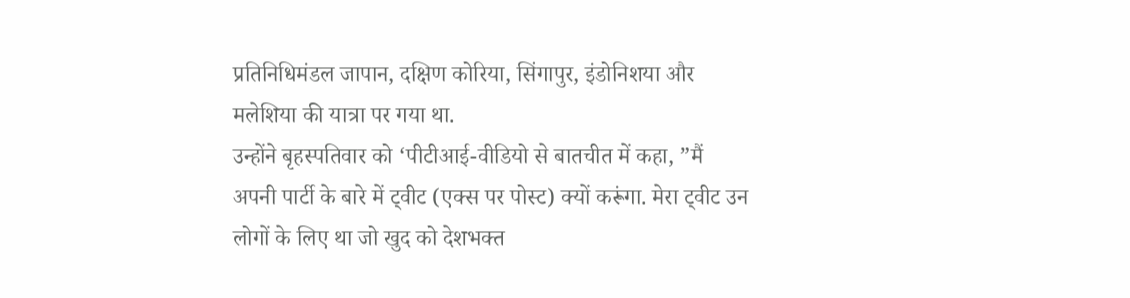प्रतिनिधिमंडल जापान, दक्षिण कोरिया, सिंगापुर, इंडोनिशया और मलेशिया की यात्रा पर गया था.
उन्होंने बृहस्पतिवार को ‘पीटीआई-वीडियो से बातचीत में कहा, ”मैं अपनी पार्टी के बारे में ट्वीट (एक्स पर पोस्ट) क्यों करूंगा. मेरा ट्वीट उन लोगों के लिए था जो खुद को देशभक्त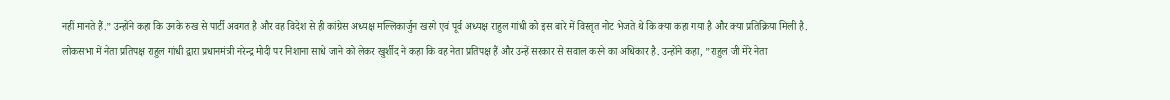नहीं मानते हैं.” उन्होंने कहा कि उनके रुख से पार्टी अवगत है और वह विदेश से ही कांग्रेस अध्यक्ष मल्लिकार्जुन खरगे एवं पूर्व अध्यक्ष राहुल गांधी को इस बारे में विस्तृत नोट भेजते थे कि क्या कहा गया है और क्या प्रतिक्रिया मिली है.
लोकसभा में नेता प्रतिपक्ष राहुल गांधी द्वारा प्रधानमंत्री नरेन्द्र मोदी पर निशाना साधे जाने को लेकर खुर्शीद ने कहा कि वह नेता प्रतिपक्ष हैं और उन्हें सरकार से सवाल करने का अधिकार है. उन्होंने कहा, ”राहुल जी मेरे नेता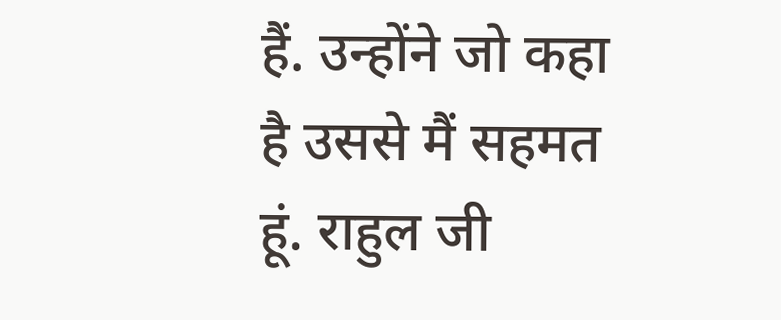हैं. उन्होंने जो कहा है उससे मैं सहमत हूं. राहुल जी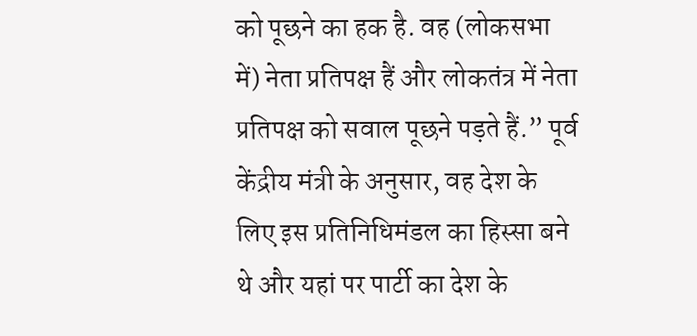को पूछने का हक है. वह (लोकसभा में) नेता प्रतिपक्ष हैं और लोकतंत्र में नेता प्रतिपक्ष को सवाल पूछने पड़ते हैं.” पूर्व केंद्रीय मंत्री के अनुसार, वह देश के लिए इस प्रतिनिधिमंडल का हिस्सा बने थे और यहां पर पार्टी का देश के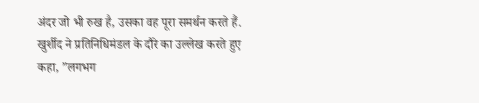अंदर जो भी रुख है, उसका वह पूरा समर्थन करते हैं. खुर्शीद ने प्रतिनिधिमंडल के दौरे का उल्लेख करते हुए कहा, ”लगभग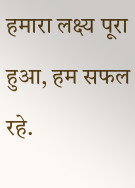हमारा लक्ष्य पूरा हुआ, हम सफल रहे.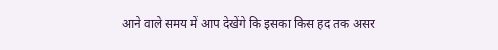आने वाले समय में आप देखेंगे कि इसका किस हद तक असर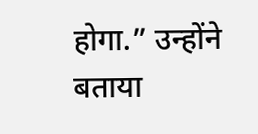होगा.” उन्होंने बताया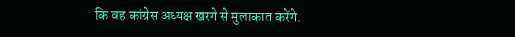कि वह कांग्रेस अध्यक्ष खरगे से मुलाकात करेंगे.